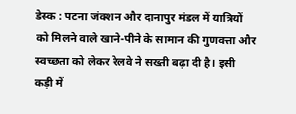डेस्क : पटना जंक्शन और दानापुर मंडल में यात्रियों को मिलने वाले खाने-पीने के सामान की गुणवत्ता और स्वच्छता को लेकर रेलवे ने सख्ती बढ़ा दी है। इसी कड़ी में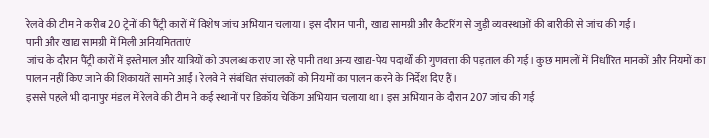रेलवे की टीम ने करीब 20 ट्रेनों की पैंट्री कारों में विशेष जांच अभियान चलाया। इस दौरान पानी, खाद्य सामग्री और कैटरिंग से जुड़ी व्यवस्थाओं की बारीकी से जांच की गई।
पानी और खाद्य सामग्री में मिली अनियमितताएं
जांच के दौरान पैंट्री कारों में इस्तेमाल और यात्रियों को उपलब्ध कराए जा रहे पानी तथा अन्य खाद्य-पेय पदार्थों की गुणवत्ता की पड़ताल की गई। कुछ मामलों में निर्धारित मानकों और नियमों का पालन नहीं किए जाने की शिकायतें सामने आईं। रेलवे ने संबंधित संचालकों को नियमों का पालन करने के निर्देश दिए हैं।
इससे पहले भी दानापुर मंडल में रेलवे की टीम ने कई स्थानों पर डिकॉय चेकिंग अभियान चलाया था। इस अभियान के दौरान 207 जांच की गई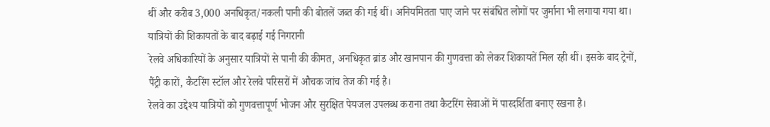थीं और करीब 3,000 अनधिकृत/नकली पानी की बोतलें जब्त की गई थीं। अनियमितता पाए जाने पर संबंधित लोगों पर जुर्माना भी लगाया गया था।
यात्रियों की शिकायतों के बाद बढ़ाई गई निगरानी
रेलवे अधिकारियों के अनुसार यात्रियों से पानी की कीमत, अनधिकृत ब्रांड और खानपान की गुणवत्ता को लेकर शिकायतें मिल रही थीं। इसके बाद ट्रेनों, पैंट्री कारों, कैटरिंग स्टॉल और रेलवे परिसरों में औचक जांच तेज की गई है।
रेलवे का उद्देश्य यात्रियों को गुणवत्तापूर्ण भोजन और सुरक्षित पेयजल उपलब्ध कराना तथा कैटरिंग सेवाओं में पारदर्शिता बनाए रखना है।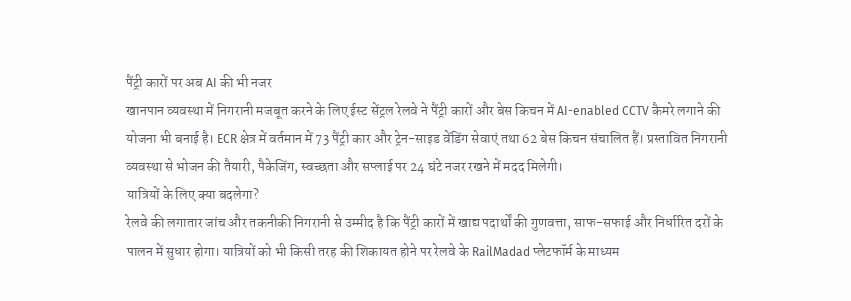पैंट्री कारों पर अब AI की भी नजर
खानपान व्यवस्था में निगरानी मजबूत करने के लिए ईस्ट सेंट्रल रेलवे ने पैंट्री कारों और बेस किचन में AI-enabled CCTV कैमरे लगाने की योजना भी बनाई है। ECR क्षेत्र में वर्तमान में 73 पैंट्री कार और ट्रेन-साइड वेंडिंग सेवाएं तथा 62 बेस किचन संचालित हैं। प्रस्तावित निगरानी व्यवस्था से भोजन की तैयारी, पैकेजिंग, स्वच्छता और सप्लाई पर 24 घंटे नजर रखने में मदद मिलेगी।
यात्रियों के लिए क्या बदलेगा?
रेलवे की लगातार जांच और तकनीकी निगरानी से उम्मीद है कि पैंट्री कारों में खाद्य पदार्थों की गुणवत्ता, साफ-सफाई और निर्धारित दरों के पालन में सुधार होगा। यात्रियों को भी किसी तरह की शिकायत होने पर रेलवे के RailMadad प्लेटफॉर्म के माध्यम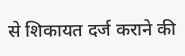से शिकायत दर्ज कराने की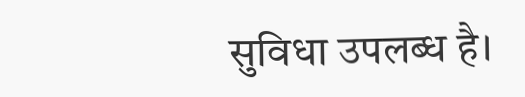सुविधा उपलब्ध है।